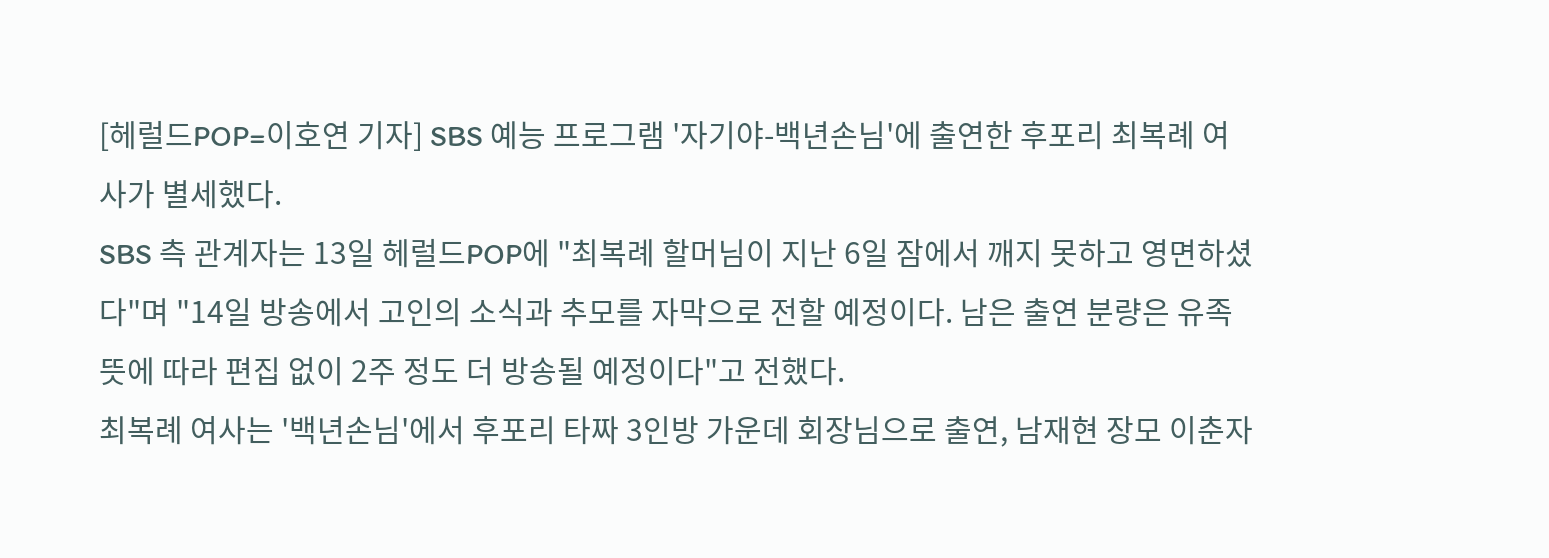[헤럴드POP=이호연 기자] SBS 예능 프로그램 '자기야-백년손님'에 출연한 후포리 최복례 여사가 별세했다.
SBS 측 관계자는 13일 헤럴드POP에 "최복례 할머님이 지난 6일 잠에서 깨지 못하고 영면하셨다"며 "14일 방송에서 고인의 소식과 추모를 자막으로 전할 예정이다. 남은 출연 분량은 유족 뜻에 따라 편집 없이 2주 정도 더 방송될 예정이다"고 전했다.
최복례 여사는 '백년손님'에서 후포리 타짜 3인방 가운데 회장님으로 출연, 남재현 장모 이춘자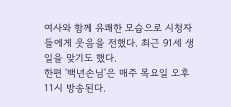여사와 함께 유쾌한 모습으로 시청자들에게 웃음을 전했다. 최근 91세 생일을 맞기도 했다.
한편 '백년손님'은 매주 목요일 오후 11시 방송된다.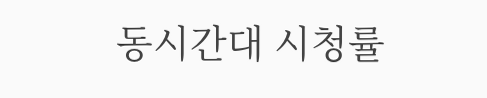동시간대 시청률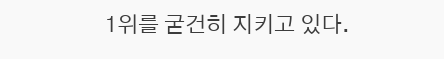1위를 굳건히 지키고 있다.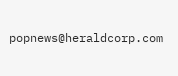popnews@heraldcorp.com